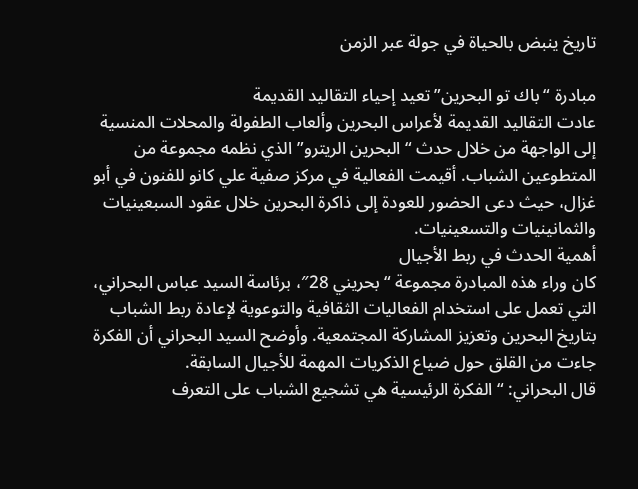تاريخ ينبض بالحياة في جولة عبر الزمن

مبادرة “باك تو البحرين” تعيد إحياء التقاليد القديمة
عادت التقاليد القديمة لأعراس البحرين وألعاب الطفولة والمحلات المنسية إلى الواجهة من خلال حدث “البحرين الريترو” الذي نظمه مجموعة من المتطوعين الشباب. أقيمت الفعالية في مركز صفية علي كانو للفنون في أبو غزال، حيث دعى الحضور للعودة إلى ذاكرة البحرين خلال عقود السبعينيات والثمانينيات والتسعينيات.
أهمية الحدث في ربط الأجيال
كان وراء هذه المبادرة مجموعة “بحريني 28″، برئاسة السيد عباس البحراني، التي تعمل على استخدام الفعاليات الثقافية والتوعوية لإعادة ربط الشباب بتاريخ البحرين وتعزيز المشاركة المجتمعية. وأوضح السيد البحراني أن الفكرة جاءت من القلق حول ضياع الذكريات المهمة للأجيال السابقة.
قال البحراني: “الفكرة الرئيسية هي تشجيع الشباب على التعرف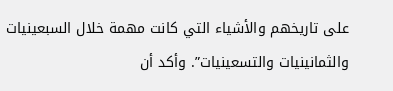على تاريخهم والأشياء التي كانت مهمة خلال السبعينيات والثمانينيات والتسعينيات”. وأكد أن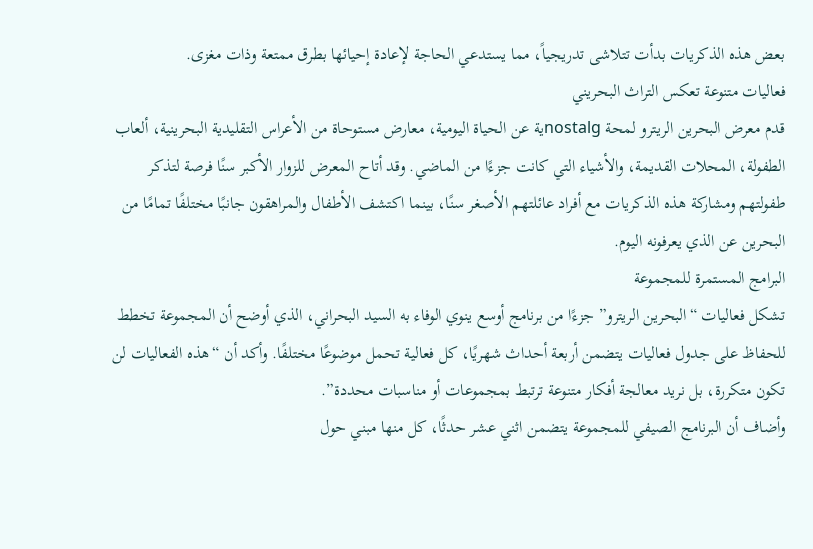بعض هذه الذكريات بدأت تتلاشى تدريجياً، مما يستدعي الحاجة لإعادة إحيائها بطرق ممتعة وذات مغزى.
فعاليات متنوعة تعكس التراث البحريني
قدم معرض البحرين الريترو لمحة nostalgية عن الحياة اليومية، معارض مستوحاة من الأعراس التقليدية البحرينية، ألعاب الطفولة، المحلات القديمة، والأشياء التي كانت جزءًا من الماضي. وقد أتاح المعرض للزوار الأكبر سنًا فرصة لتذكر طفولتهم ومشاركة هذه الذكريات مع أفراد عائلتهم الأصغر سنًا، بينما اكتشف الأطفال والمراهقون جانبًا مختلفًا تمامًا من البحرين عن الذي يعرفونه اليوم.
البرامج المستمرة للمجموعة
تشكل فعاليات “البحرين الريترو” جزءًا من برنامج أوسع ينوي الوفاء به السيد البحراني، الذي أوضح أن المجموعة تخطط للحفاظ على جدول فعاليات يتضمن أربعة أحداث شهريًا، كل فعالية تحمل موضوعًا مختلفًا. وأكد أن “هذه الفعاليات لن تكون متكررة، بل نريد معالجة أفكار متنوعة ترتبط بمجموعات أو مناسبات محددة”.
وأضاف أن البرنامج الصيفي للمجموعة يتضمن اثني عشر حدثًا، كل منها مبني حول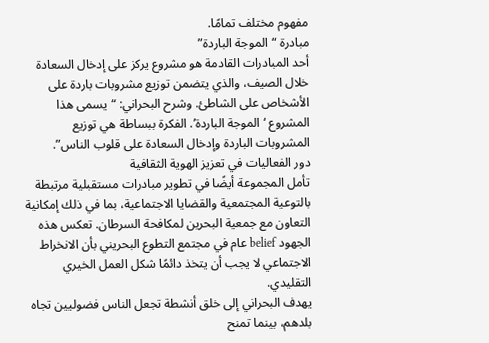مفهوم مختلف تمامًا.
مبادرة “الموجة الباردة”
أحد المبادرات القادمة هو مشروع يركز على إدخال السعادة خلال الصيف، والذي يتضمن توزيع مشروبات باردة على الأشخاص على الشاطئ. وشرح البحراني: “يسمى هذا المشروع ‘الموجة الباردة’. الفكرة ببساطة هي توزيع المشروبات الباردة وإدخال السعادة على قلوب الناس”.
دور الفعاليات في تعزيز الهوية الثقافية
تأمل المجموعة أيضًا في تطوير مبادرات مستقبلية مرتبطة بالتوعية المجتمعية والقضايا الاجتماعية، بما في ذلك إمكانية التعاون مع جمعية البحرين لمكافحة السرطان. تعكس هذه الجهود belief عام في مجتمع التطوع البحريني بأن الانخراط الاجتماعي لا يجب أن يتخذ دائمًا شكل العمل الخيري التقليدي.
يهدف البحراني إلى خلق أنشطة تجعل الناس فضوليين تجاه بلدهم، بينما تمنح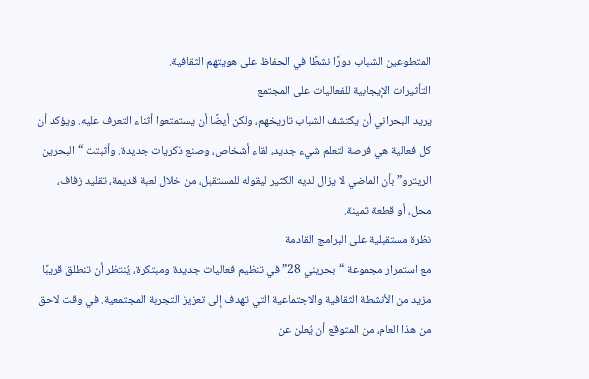المتطوعين الشباب دورًا نشطًا في الحفاظ على هويتهم الثقافية.
التأثيرات الإيجابية للفعاليات على المجتمع
يريد البحراني أن يكتشف الشباب تاريخهم، ولكن أيضًا أن يستمتعوا أثناء التعرف عليه. ويؤكد أن كل فعالية هي فرصة لتعلم شيء جديد، لقاء أشخاص، وصنع ذكريات جديدة. وأثبتت “البحرين الريترو” بأن الماضي لا يزال لديه الكثير ليقوله للمستقبل، من خلال لعبة قديمة، تقليد زفاف، محل، أو قطعة ثمينة.
نظرة مستقبلية على البرامج القادمة
مع استمرار مجموعة “بحريني 28” في تنظيم فعاليات جديدة ومبتكرة، يُنتظر أن تنطلق قريبًا مزيد من الأنشطة الثقافية والاجتماعية التي تهدف إلى تعزيز التجربة المجتمعية. في وقت لاحق من هذا العام، من المتوقع أن يُعلن عن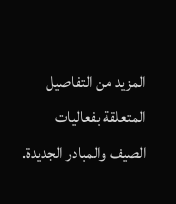المزيد من التفاصيل المتعلقة بفعاليات الصيف والمبادر الجديدة.